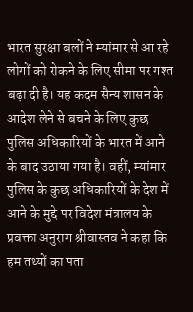भारत सुरक्षा बलों ने म्यांमार से आ रहे लोगों को रोकने के लिए सीमा पर गश्त बढ़ा दी है। यह कदम सैन्य शासन के आदेश लेने से बचने के लिए कुछ पुलिस अधिकारियों के भारत में आने के बाद उठाया गया है। वहीं, म्यांमार पुलिस के कुछ अधिकारियों के देश में आने के मुद्दे पर विदेश मंत्रालय के प्रवक्ता अनुराग श्रीवास्तव ने कहा कि हम तथ्यों का पता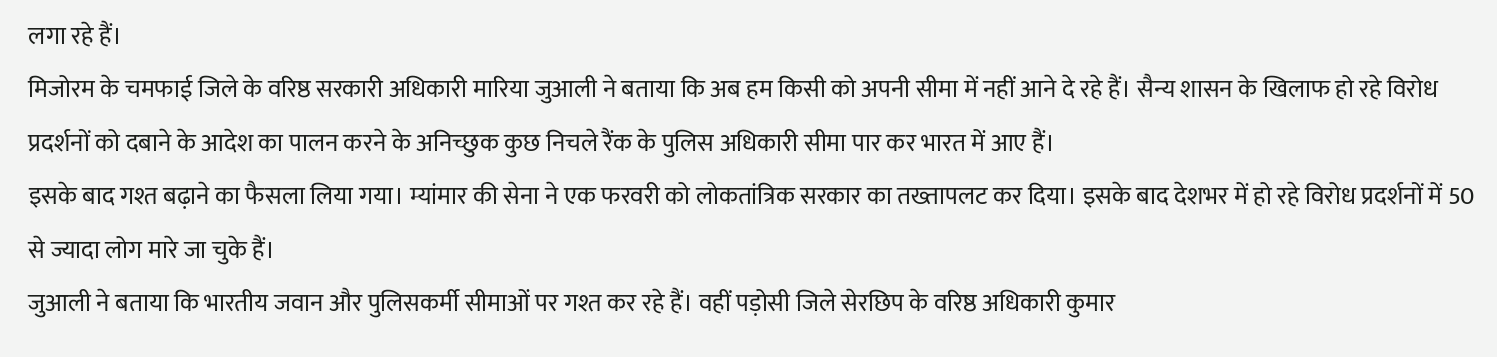लगा रहे हैं।
मिजोरम के चमफाई जिले के वरिष्ठ सरकारी अधिकारी मारिया जुआली ने बताया कि अब हम किसी को अपनी सीमा में नहीं आने दे रहे हैं। सैन्य शासन के खिलाफ हो रहे विरोध प्रदर्शनों को दबाने के आदेश का पालन करने के अनिच्छुक कुछ निचले रैंक के पुलिस अधिकारी सीमा पार कर भारत में आए हैं।
इसके बाद गश्त बढ़ाने का फैसला लिया गया। म्यांमार की सेना ने एक फरवरी को लोकतांत्रिक सरकार का तख्तापलट कर दिया। इसके बाद देशभर में हो रहे विरोध प्रदर्शनों में 50 से ज्यादा लोग मारे जा चुके हैं।
जुआली ने बताया कि भारतीय जवान और पुलिसकर्मी सीमाओं पर गश्त कर रहे हैं। वहीं पड़ोसी जिले सेरछिप के वरिष्ठ अधिकारी कुमार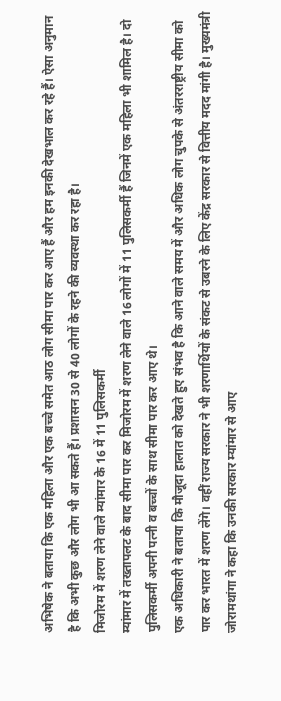अभिषेक ने बताया कि एक महिला और एक बच्चे समेत आठ लोग सीमा पार कर आए हैं और हम इनकी देखभाल कर रहे हैं। ऐसा अनुमान है कि अभी कुछ और लोग भी आ सकते हैं। प्रशासन 30 से 40 लोगों के रहने की व्यवस्था कर रहा है।
मिजोरम में शरण लेने वाले म्यांमार के 16 में 11 पुलिसकर्मी
म्यांमार में तख्तापलट के बाद सीमा पार कर मिजोरम में शरण लेने वाले 16 लोगों में 11 पुलिसकर्मी हैं जिनमें एक महिला भी शामिल है। दो पुलिसकर्मी अपनी पत्नी व बच्चों के साथ सीमा पार कर आए थे।
एक अधिकारी ने बताया कि मौजूदा हालात को देखते हुए संभव है कि आने वाले समय में और अधिक लोग चुपके से अंतरराष्ट्रीय सीमा को पार कर भारत में शरण लेंगे। वहीं राज्य सरकार ने भी शरणार्थियों के संकट से उबरने के लिए केंद्र सरकार से वित्तीय मदद मांगी है। मुख्यमंत्री जोरामथांगा ने कहा कि उनकी सरकार म्यांमार से आए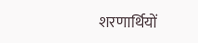शरणार्थियों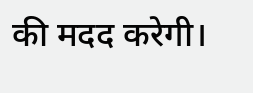की मदद करेगी।